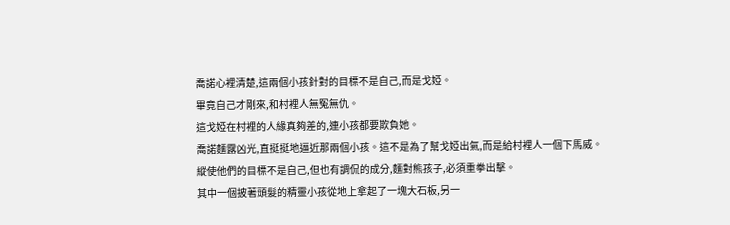喬諾心裡清楚,這兩個小孩針對的目標不是自己,而是戈婭。
畢竟自己才剛來,和村裡人無冤無仇。
這戈婭在村裡的人緣真夠差的,連小孩都要欺負她。
喬諾麵露凶光,直挺挺地逼近那兩個小孩。這不是為了幫戈婭出氣,而是給村裡人一個下馬威。
縱使他們的目標不是自己,但也有調侃的成分,麵對熊孩子,必須重拳出擊。
其中一個披著頭髮的精靈小孩從地上拿起了一塊大石板,另一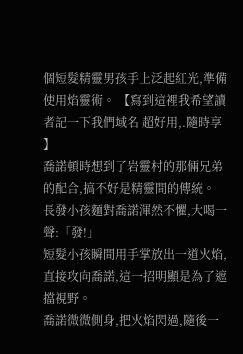個短髮精靈男孩手上泛起紅光,準備使用焰靈術。 【寫到這裡我希望讀者記一下我們域名 超好用,.隨時享 】
喬諾頓時想到了岩靈村的那倆兄弟的配合,搞不好是精靈間的傳統。
長發小孩麵對喬諾渾然不懼,大喝一聲:「發!」
短髮小孩瞬間用手掌放出一道火焰,直接攻向喬諾,這一招明顯是為了遮擋視野。
喬諾微微側身,把火焰閃過,隨後一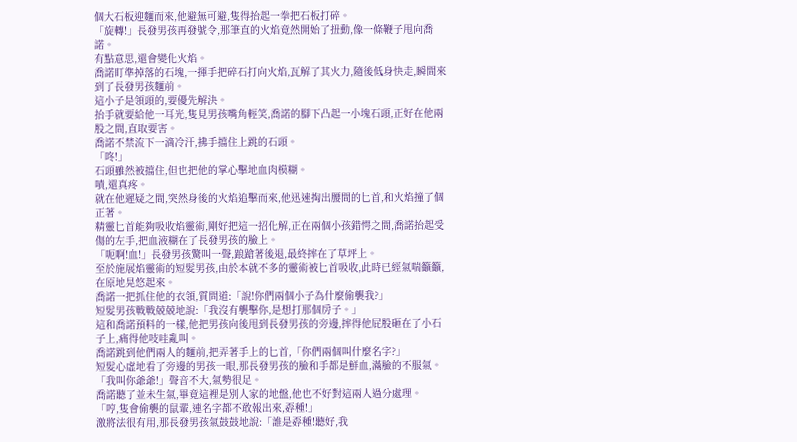個大石板迎麵而來,他避無可避,隻得抬起一拳把石板打碎。
「旋轉!」長發男孩再發號令,那筆直的火焰竟然開始了扭動,像一條鞭子甩向喬諾。
有點意思,還會變化火焰。
喬諾盯準掉落的石塊,一揮手把碎石打向火焰,瓦解了其火力,隨後低身快走,瞬間來到了長發男孩麵前。
這小子是領頭的,要優先解決。
抬手就要給他一耳光,隻見男孩嘴角輕笑,喬諾的腳下凸起一小塊石頭,正好在他兩股之間,直取要害。
喬諾不禁流下一滴冷汗,拂手擋住上跳的石頭。
「咚!」
石頭雖然被擋住,但也把他的掌心擊地血肉模糊。
嘖,還真疼。
就在他遲疑之間,突然身後的火焰追擊而來,他迅速掏出腰間的匕首,和火焰撞了個正著。
精靈匕首能夠吸收焰靈術,剛好把這一招化解,正在兩個小孩錯愕之間,喬諾抬起受傷的左手,把血液糊在了長發男孩的臉上。
「呃啊!血!」長發男孩驚叫一聲,踉蹌著後退,最終摔在了草坪上。
至於施展焰靈術的短髮男孩,由於本就不多的靈術被匕首吸收,此時已經氣喘籲籲,在原地晃悠起來。
喬諾一把抓住他的衣領,質問道:「說!你們兩個小子為什麼偷襲我?」
短髮男孩戰戰兢兢地說:「我沒有襲擊你,是想打那個房子。」
這和喬諾預料的一樣,他把男孩向後甩到長發男孩的旁邊,摔得他屁股砸在了小石子上,痛得他吱哇亂叫。
喬諾跳到他們兩人的麵前,把弄著手上的匕首,「你們兩個叫什麼名字?」
短髮心虛地看了旁邊的男孩一眼,那長發男孩的臉和手都是鮮血,滿臉的不服氣。
「我叫你爺爺!」聲音不大,氣勢很足。
喬諾聽了並未生氣,畢竟這裡是別人家的地盤,他也不好對這兩人過分處理。
「哼,隻會偷襲的鼠輩,連名字都不敢報出來,孬種!」
激將法很有用,那長發男孩氣鼓鼓地說:「誰是孬種!聽好,我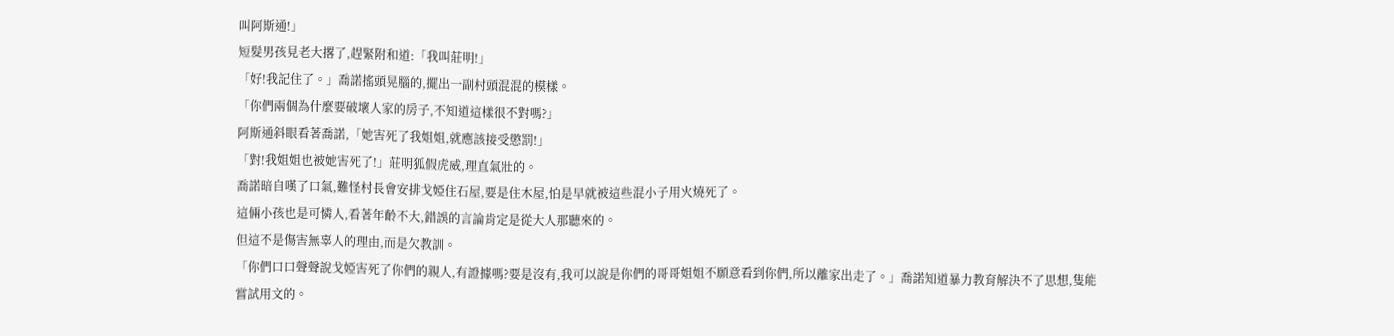叫阿斯通!」
短髮男孩見老大撂了,趕緊附和道:「我叫莊明!」
「好!我記住了。」喬諾搖頭晃腦的,擺出一副村頭混混的模樣。
「你們兩個為什麼要破壞人家的房子,不知道這樣很不對嗎?」
阿斯通斜眼看著喬諾,「她害死了我姐姐,就應該接受懲罰!」
「對!我姐姐也被她害死了!」莊明狐假虎威,理直氣壯的。
喬諾暗自嘆了口氣,難怪村長會安排戈婭住石屋,要是住木屋,怕是早就被這些混小子用火燒死了。
這倆小孩也是可憐人,看著年齡不大,錯誤的言論肯定是從大人那聽來的。
但這不是傷害無辜人的理由,而是欠教訓。
「你們口口聲聲說戈婭害死了你們的親人,有證據嗎?要是沒有,我可以說是你們的哥哥姐姐不願意看到你們,所以離家出走了。」喬諾知道暴力教育解決不了思想,隻能嘗試用文的。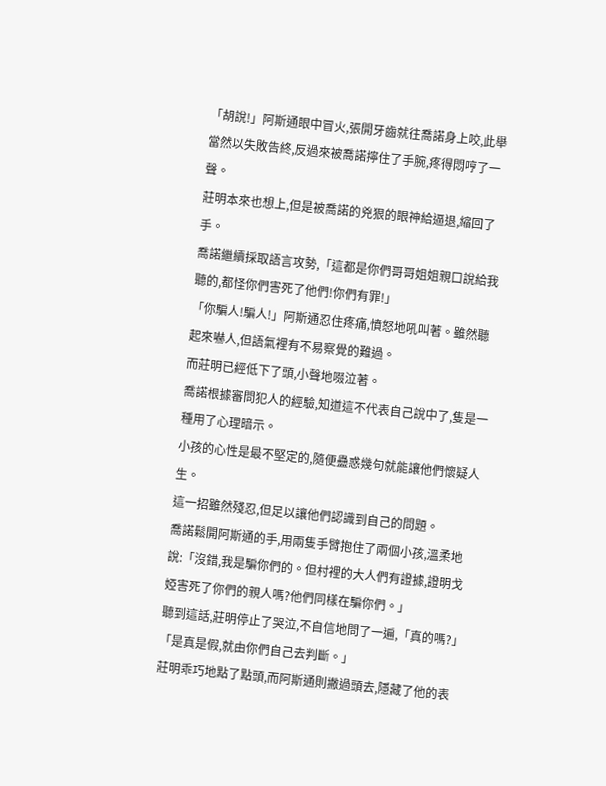「胡說!」阿斯通眼中冒火,張開牙齒就往喬諾身上咬,此舉當然以失敗告終,反過來被喬諾擰住了手腕,疼得悶哼了一聲。
莊明本來也想上,但是被喬諾的兇狠的眼神給逼退,縮回了手。
喬諾繼續採取語言攻勢,「這都是你們哥哥姐姐親口說給我聽的,都怪你們害死了他們!你們有罪!」
「你騙人!騙人!」阿斯通忍住疼痛,憤怒地吼叫著。雖然聽起來嚇人,但語氣裡有不易察覺的難過。
而莊明已經低下了頭,小聲地啜泣著。
喬諾根據審問犯人的經驗,知道這不代表自己說中了,隻是一種用了心理暗示。
小孩的心性是最不堅定的,隨便蠱惑幾句就能讓他們懷疑人生。
這一招雖然殘忍,但足以讓他們認識到自己的問題。
喬諾鬆開阿斯通的手,用兩隻手臂抱住了兩個小孩,溫柔地說:「沒錯,我是騙你們的。但村裡的大人們有證據,證明戈婭害死了你們的親人嗎?他們同樣在騙你們。」
聽到這話,莊明停止了哭泣,不自信地問了一遍,「真的嗎?」
「是真是假,就由你們自己去判斷。」
莊明乖巧地點了點頭,而阿斯通則撇過頭去,隱藏了他的表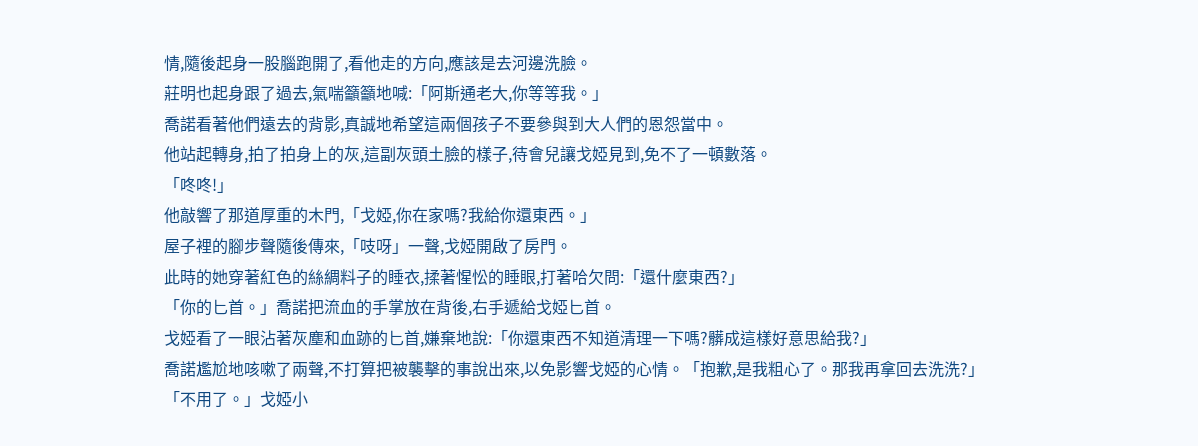情,隨後起身一股腦跑開了,看他走的方向,應該是去河邊洗臉。
莊明也起身跟了過去,氣喘籲籲地喊:「阿斯通老大,你等等我。」
喬諾看著他們遠去的背影,真誠地希望這兩個孩子不要參與到大人們的恩怨當中。
他站起轉身,拍了拍身上的灰,這副灰頭土臉的樣子,待會兒讓戈婭見到,免不了一頓數落。
「咚咚!」
他敲響了那道厚重的木門,「戈婭,你在家嗎?我給你還東西。」
屋子裡的腳步聲隨後傳來,「吱呀」一聲,戈婭開啟了房門。
此時的她穿著紅色的絲綢料子的睡衣,揉著惺忪的睡眼,打著哈欠問:「還什麼東西?」
「你的匕首。」喬諾把流血的手掌放在背後,右手遞給戈婭匕首。
戈婭看了一眼沾著灰塵和血跡的匕首,嫌棄地說:「你還東西不知道清理一下嗎?髒成這樣好意思給我?」
喬諾尷尬地咳嗽了兩聲,不打算把被襲擊的事說出來,以免影響戈婭的心情。「抱歉,是我粗心了。那我再拿回去洗洗?」
「不用了。」戈婭小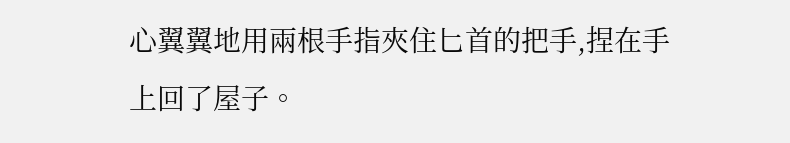心翼翼地用兩根手指夾住匕首的把手,捏在手上回了屋子。